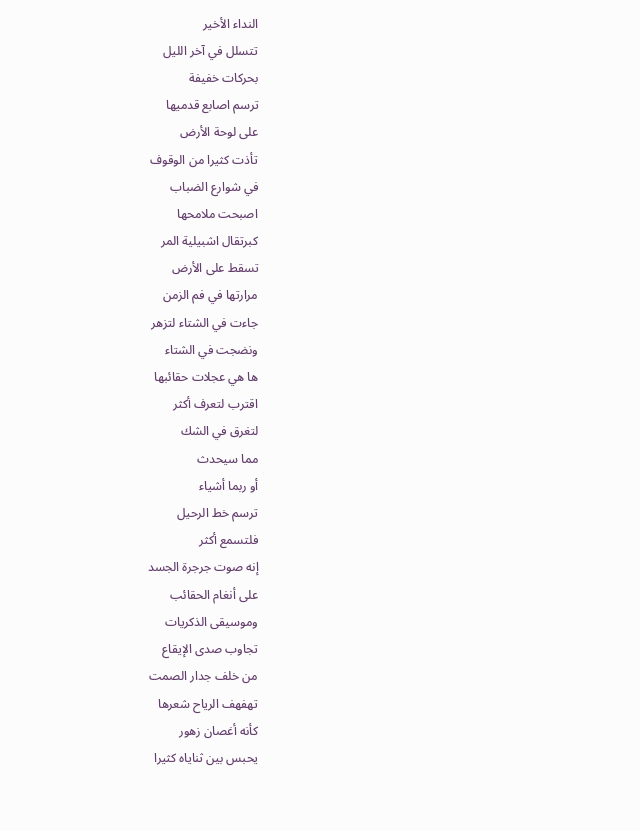النداء الأخير
تتسلل في آخر الليل
بحركات خفيفة
ترسم اصابع قدميها
على لوحة الأرض
تأذت كثيرا من الوقوف
في شوارع الضباب
اصبحت ملامحها
كبرتقال اشبيلية المر
تسقط على الأرض
مرارتها في فم الزمن
جاءت في الشتاء لتزهر
ونضجت في الشتاء
ها هي عجلات حقائبها
اقترب لتعرف أكثر
لتغرق في الشك
مما سيحدث
أو ربما أشياء
ترسم خط الرحيل
فلتسمع أكثر
إنه صوت جرجرة الجسد
على أنغام الحقائب
وموسيقى الذكريات
تجاوب صدى الإيقاع
من خلف جدار الصمت
تهفهف الرياح شعرها
كأنه أغصان زهور
يحبس بين ثناياه كثيرا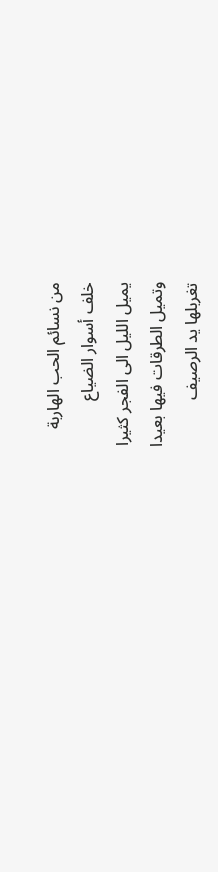من نسائم الحب الهاربة
خلف أسوار الضياع
يميل الليل الى الفجر كثيرا
وتميل الطرقات فيها بعيدا
تغربلها يد الرصيف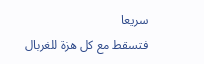سريعا
فتسقط مع كل هزة للغربال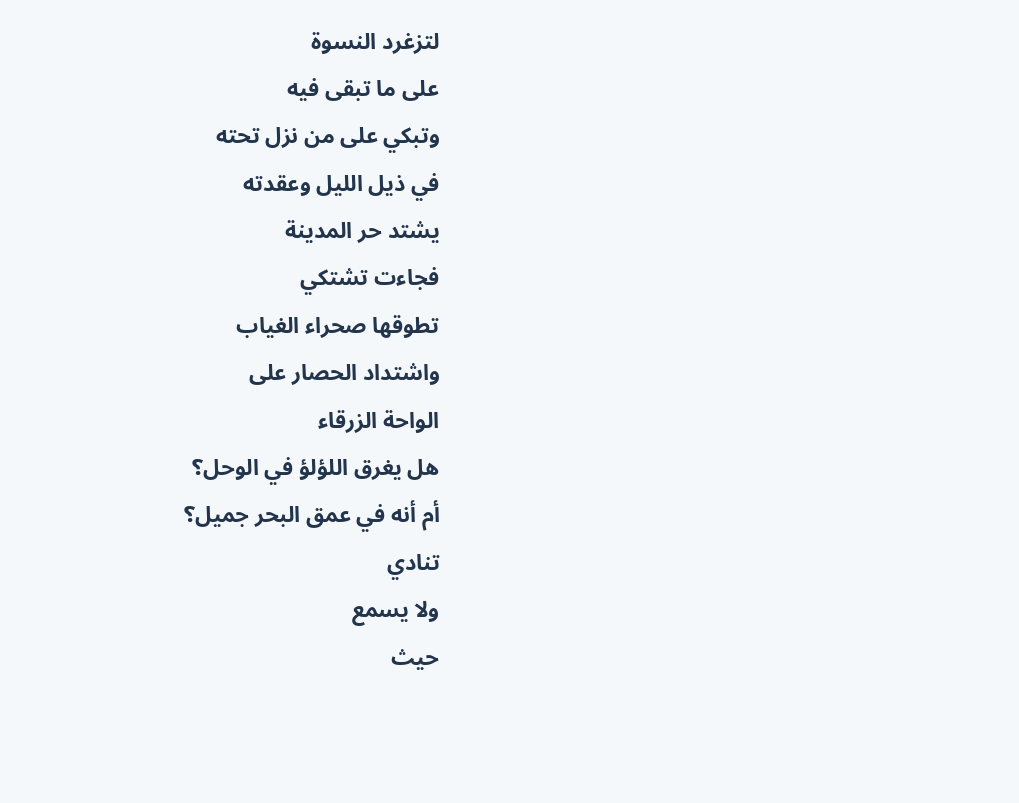لتزغرد النسوة
على ما تبقى فيه
وتبكي على من نزل تحته
في ذيل الليل وعقدته
يشتد حر المدينة
فجاءت تشتكي
تطوقها صحراء الغياب
واشتداد الحصار على
الواحة الزرقاء
هل يغرق اللؤلؤ في الوحل؟
أم أنه في عمق البحر جميل؟
تنادي
ولا يسمع
حيث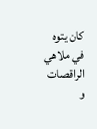كان يتوه
في ملاهي الراقصات
و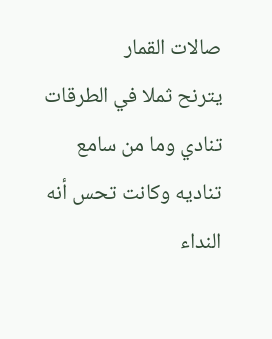صالات القمار
يترنح ثملا في الطرقات
تنادي وما من سامع
تناديه وكانت تحس أنه
النداء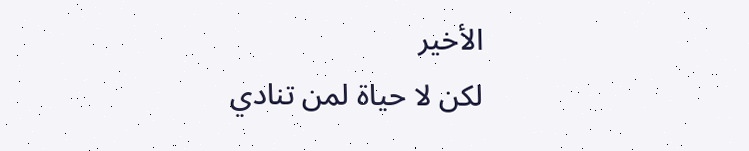الأخير
لكن لا حياة لمن تنادي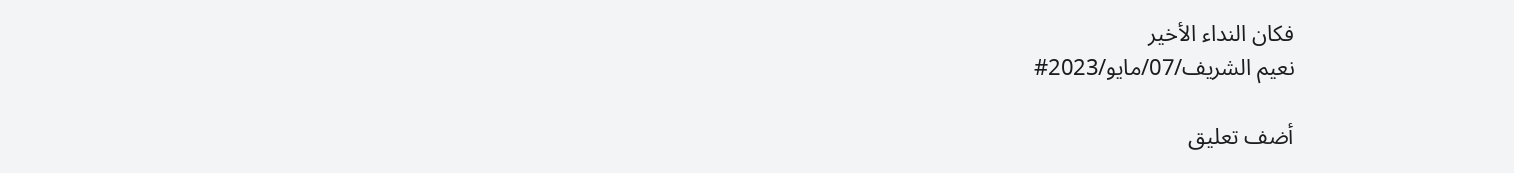فكان النداء الأخير
نعيم الشريف/07/مايو/2023#

أضف تعليق